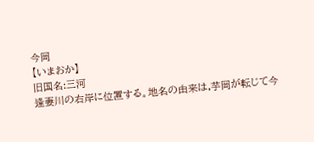今岡
【いまおか】
旧国名:三河
逢妻川の右岸に位置する。地名の由来は,芋岡が転じて今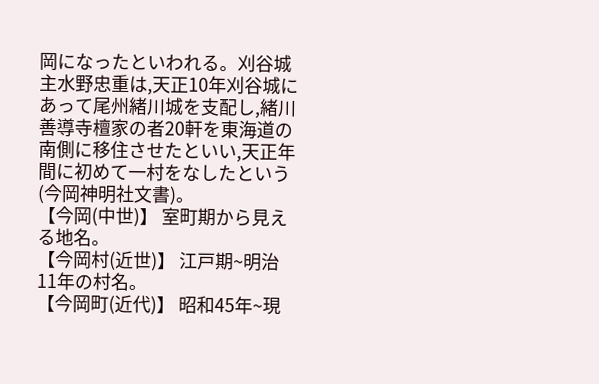岡になったといわれる。刈谷城主水野忠重は,天正10年刈谷城にあって尾州緒川城を支配し,緒川善導寺檀家の者20軒を東海道の南側に移住させたといい,天正年間に初めて一村をなしたという(今岡神明社文書)。
【今岡(中世)】 室町期から見える地名。
【今岡村(近世)】 江戸期~明治11年の村名。
【今岡町(近代)】 昭和45年~現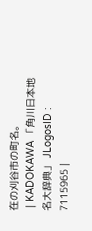在の刈谷市の町名。
 | KADOKAWA 「角川日本地名大辞典」 JLogosID : 7115965 |